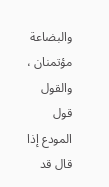والبضاعة مؤتمنان ، والقول قول المودع إذا قال قد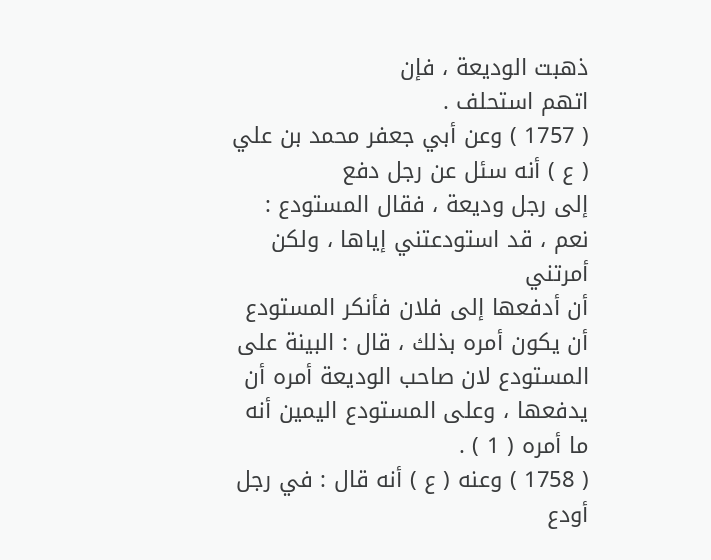ذهبت الوديعة ، فإن
اتهم استحلف .
( 1757 ) وعن أبي جعفر محمد بن علي ( ع ) أنه سئل عن رجل دفع
إلى رجل وديعة ، فقال المستودع : نعم ، قد استودعتني إياها ، ولكن أمرتني
أن أدفعها إلى فلان فأنكر المستودع أن يكون أمره بذلك ، قال : البينة على
المستودع لان صاحب الوديعة أمره أن يدفعها ، وعلى المستودع اليمين أنه
ما أمره ( 1 ) .
( 1758 ) وعنه ( ع ) أنه قال : في رجل أودع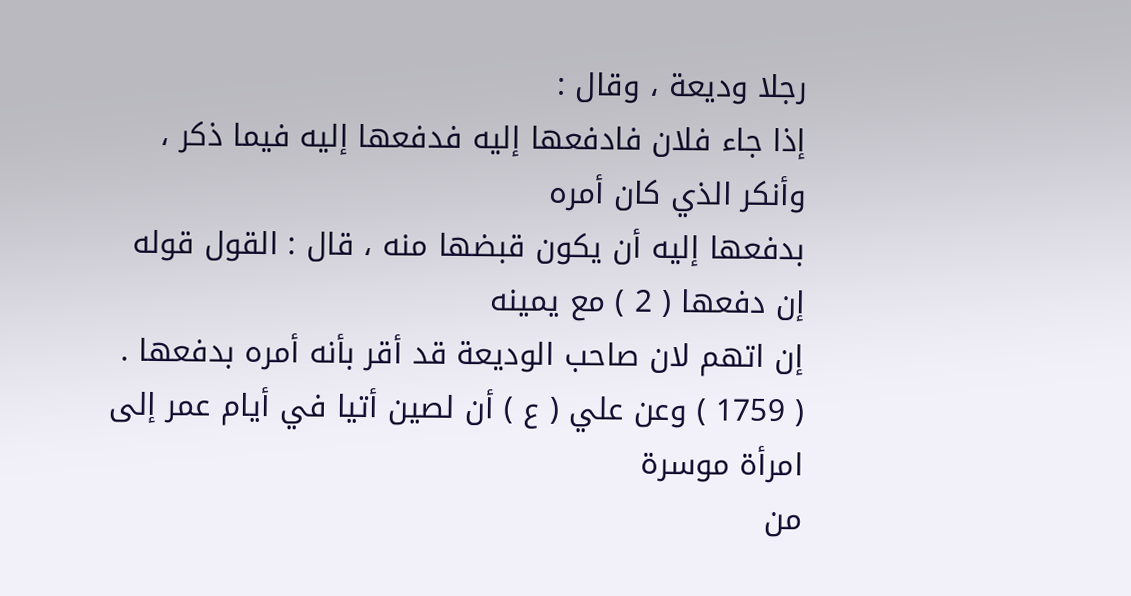رجلا وديعة ، وقال :
إذا جاء فلان فادفعها إليه فدفعها إليه فيما ذكر ، وأنكر الذي كان أمره
بدفعها إليه أن يكون قبضها منه ، قال : القول قوله إن دفعها ( 2 ) مع يمينه
إن اتهم لان صاحب الوديعة قد أقر بأنه أمره بدفعها .
( 1759 ) وعن علي ( ع ) أن لصين أتيا في أيام عمر إلى امرأة موسرة
من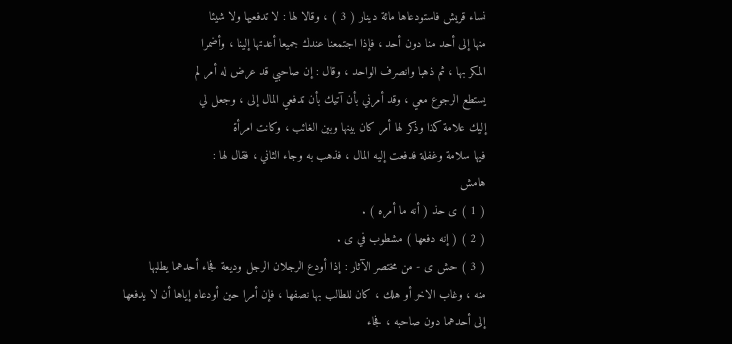نساء قريش فاستودعاها مائة دينار ( 3 ) ، وقالا لها : لا تدفعيها ولا شيئا
منها إلى أحد منا دون أحد ، فإذا اجتمعنا عندك جميعا أعدتها إلينا ، وأضمرا
المكر بها ، ثم ذهبا وانصرف الواحد ، وقال : إن صاحبي قد عرض له أمر لم
يستطع الرجوع معي ، وقد أمرني بأن آتيك بأن تدفعي المال إلى ، وجعل لي
إليك علامة كذا وذكر لها أمر كان بينها وبين الغائب ، وكانت امرأة
فيها سلامة وغفلة فدفعت إليه المال ، فذهب به وجاء الثاني ، فقال لها :
هامش
( 1 ) ى حذ ( أنه ما أمره ) .
( 2 ) ( إنه دفعها ) مشطوب في ى .
( 3 ) حش ى - من مختصر الآثار : إذا أودع الرجلان الرجل وديعة فجاء أحدهما يطلبها
منه ، وغاب الاخر أو هلك ، كان للطالب بها نصفها ، فإن أمرا حين أودعاه إياها أن لا يدفعها
إلى أحدهما دون صاحبه ، فجاء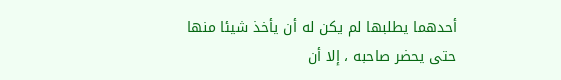أحدهما يطلبها لم يكن له أن يأخذ شيئا منها حتى يحضر صاحبه ، إلا أن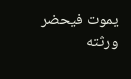يموت فيحضر ورثته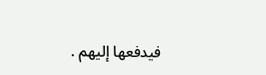فيدفعها إليهم .